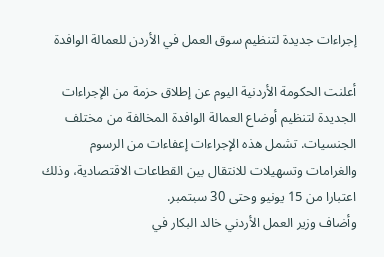إجراءات جديدة لتنظيم سوق العمل في الأردن للعمالة الوافدة

أعلنت الحكومة الأردنية اليوم عن إطلاق حزمة من الإجراءات الجديدة لتنظيم أوضاع العمالة الوافدة المخالفة من مختلف الجنسيات. تشمل هذه الإجراءات إعفاءات من الرسوم والغرامات وتسهيلات للانتقال بين القطاعات الاقتصادية، وذلك اعتبارا من 15 يونيو وحتى 30 سبتمبر.
وأضاف وزير العمل الأردني خالد البكار في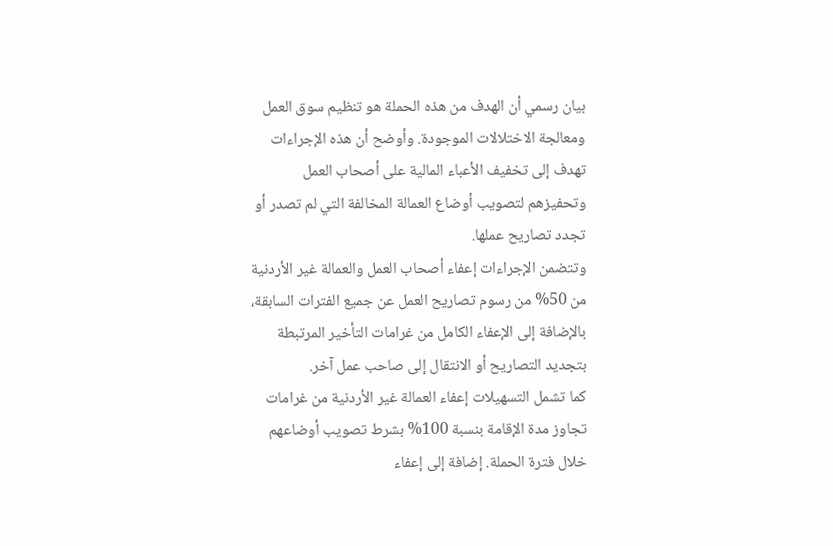بيان رسمي أن الهدف من هذه الحملة هو تنظيم سوق العمل ومعالجة الاختلالات الموجودة. وأوضح أن هذه الإجراءات تهدف إلى تخفيف الأعباء المالية على أصحاب العمل وتحفيزهم لتصويب أوضاع العمالة المخالفة التي لم تصدر أو تجدد تصاريح عملها.
وتتضمن الإجراءات إعفاء أصحاب العمل والعمالة غير الأردنية من 50% من رسوم تصاريح العمل عن جميع الفترات السابقة، بالإضافة إلى الإعفاء الكامل من غرامات التأخير المرتبطة بتجديد التصاريح أو الانتقال إلى صاحب عمل آخر.
كما تشمل التسهيلات إعفاء العمالة غير الأردنية من غرامات تجاوز مدة الإقامة بنسبة 100% بشرط تصويب أوضاعهم خلال فترة الحملة. إضافة إلى إعفاء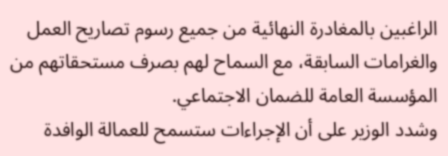الراغبين بالمغادرة النهائية من جميع رسوم تصاريح العمل والغرامات السابقة، مع السماح لهم بصرف مستحقاتهم من المؤسسة العامة للضمان الاجتماعي.
وشدد الوزير على أن الإجراءات ستسمح للعمالة الوافدة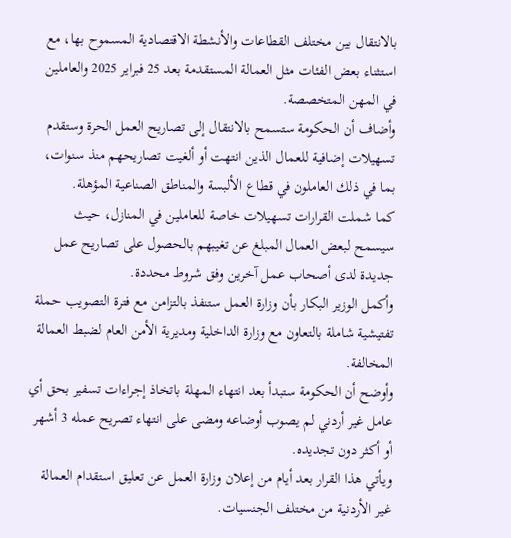بالانتقال بين مختلف القطاعات والأنشطة الاقتصادية المسموح بها، مع استثناء بعض الفئات مثل العمالة المستقدمة بعد 25 فبراير 2025 والعاملين في المهن المتخصصة.
وأضاف أن الحكومة ستسمح بالانتقال إلى تصاريح العمل الحرة وستقدم تسهيلات إضافية للعمال الذين انتهت أو ألغيت تصاريحهم منذ سنوات، بما في ذلك العاملون في قطاع الألبسة والمناطق الصناعية المؤهلة.
كما شملت القرارات تسهيلات خاصة للعاملين في المنازل، حيث سيسمح لبعض العمال المبلغ عن تغيبهم بالحصول على تصاريح عمل جديدة لدى أصحاب عمل آخرين وفق شروط محددة.
وأكمل الوزير البكار بأن وزارة العمل ستنفذ بالتزامن مع فترة التصويب حملة تفتيشية شاملة بالتعاون مع وزارة الداخلية ومديرية الأمن العام لضبط العمالة المخالفة.
وأوضح أن الحكومة ستبدأ بعد انتهاء المهلة باتخاذ إجراءات تسفير بحق أي عامل غير أردني لم يصوب أوضاعه ومضى على انتهاء تصريح عمله 3 أشهر أو أكثر دون تجديده.
ويأتي هذا القرار بعد أيام من إعلان وزارة العمل عن تعليق استقدام العمالة غير الأردنية من مختلف الجنسيات.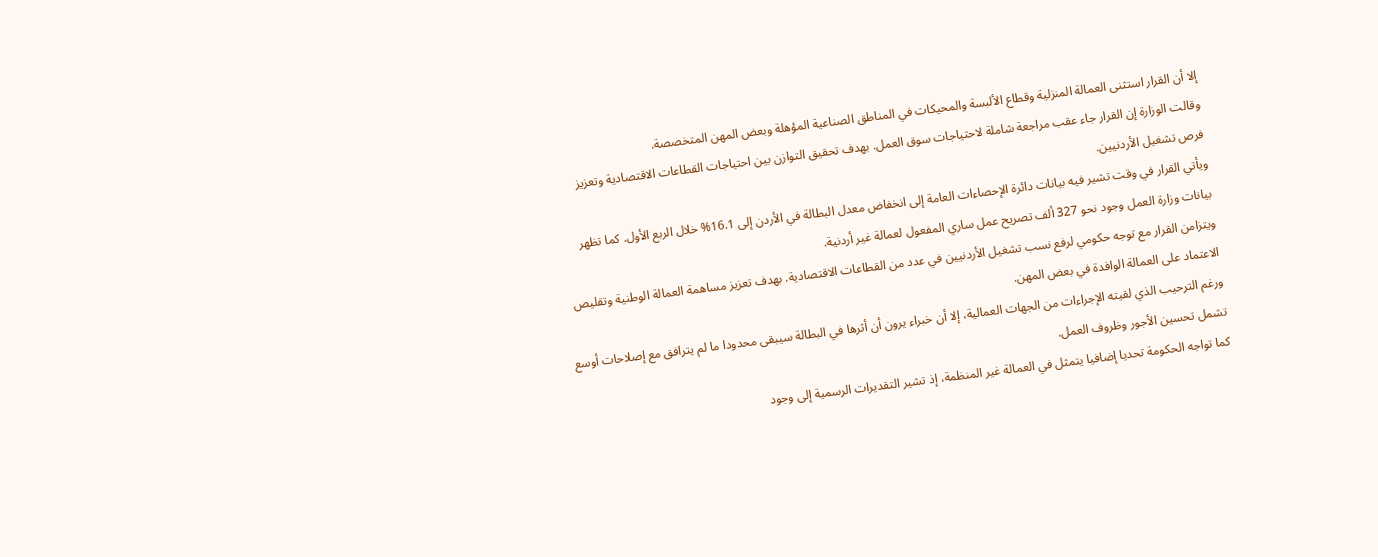إلا أن القرار استثنى العمالة المنزلية وقطاع الألبسة والمحيكات في المناطق الصناعية المؤهلة وبعض المهن المتخصصة.
وقالت الوزارة إن القرار جاء عقب مراجعة شاملة لاحتياجات سوق العمل. بهدف تحقيق التوازن بين احتياجات القطاعات الاقتصادية وتعزيز فرص تشغيل الأردنيين.
ويأتي القرار في وقت تشير فيه بيانات دائرة الإحصاءات العامة إلى انخفاض معدل البطالة في الأردن إلى 16.1% خلال الربع الأول. كما تظهر بيانات وزارة العمل وجود نحو 327 ألف تصريح عمل ساري المفعول لعمالة غير أردنية.
ويتزامن القرار مع توجه حكومي لرفع نسب تشغيل الأردنيين في عدد من القطاعات الاقتصادية. بهدف تعزيز مساهمة العمالة الوطنية وتقليص الاعتماد على العمالة الوافدة في بعض المهن.
ورغم الترحيب الذي لقيته الإجراءات من الجهات العمالية، إلا أن خبراء يرون أن أثرها في البطالة سيبقى محدودا ما لم يترافق مع إصلاحات أوسع تشمل تحسين الأجور وظروف العمل.
كما تواجه الحكومة تحديا إضافيا يتمثل في العمالة غير المنظمة، إذ تشير التقديرات الرسمية إلى وجود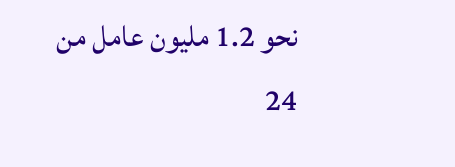نحو 1.2 مليون عامل من 24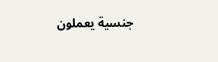جنسية يعملون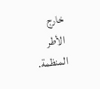خارج الأطر المنظمة.